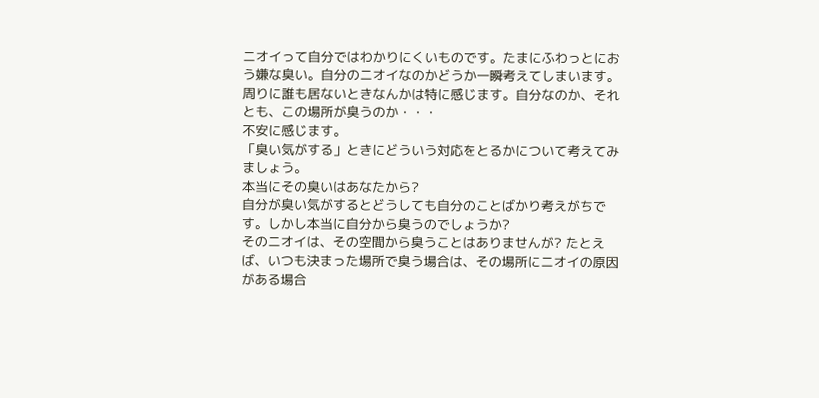ニオイって自分ではわかりにくいものです。たまにふわっとにおう嫌な臭い。自分のニオイなのかどうか一瞬考えてしまいます。周りに誰も居ないときなんかは特に感じます。自分なのか、それとも、この場所が臭うのか・・・
不安に感じます。
「臭い気がする」ときにどういう対応をとるかについて考えてみましょう。
本当にその臭いはあなたから?
自分が臭い気がするとどうしても自分のことばかり考えがちです。しかし本当に自分から臭うのでしょうか?
そのニオイは、その空間から臭うことはありませんが? たとえば、いつも決まった場所で臭う場合は、その場所にニオイの原因がある場合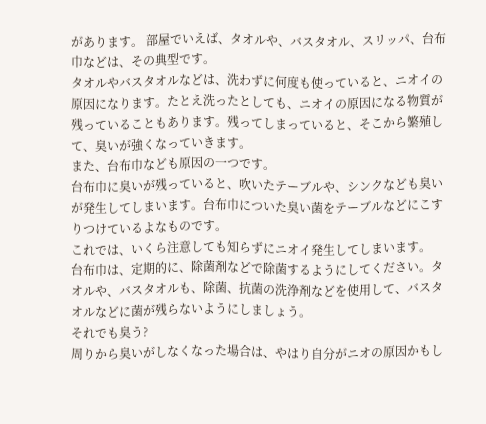があります。 部屋でいえば、タオルや、バスタオル、スリッパ、台布巾などは、その典型です。
タオルやバスタオルなどは、洗わずに何度も使っていると、ニオイの原因になります。たとえ洗ったとしても、ニオイの原因になる物質が残っていることもあります。残ってしまっていると、そこから繁殖して、臭いが強くなっていきます。
また、台布巾なども原因の一つです。
台布巾に臭いが残っていると、吹いたテーブルや、シンクなども臭いが発生してしまいます。台布巾についた臭い菌をテーブルなどにこすりつけているよなものです。
これでは、いくら注意しても知らずにニオイ発生してしまいます。
台布巾は、定期的に、除菌剤などで除菌するようにしてください。タオルや、バスタオルも、除菌、抗菌の洗浄剤などを使用して、バスタオルなどに菌が残らないようにしましょう。
それでも臭う?
周りから臭いがしなくなった場合は、やはり自分がニオの原因かもし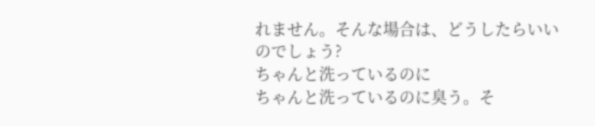れません。そんな場合は、どうしたらいいのでしょう?
ちゃんと洗っているのに
ちゃんと洗っているのに臭う。そ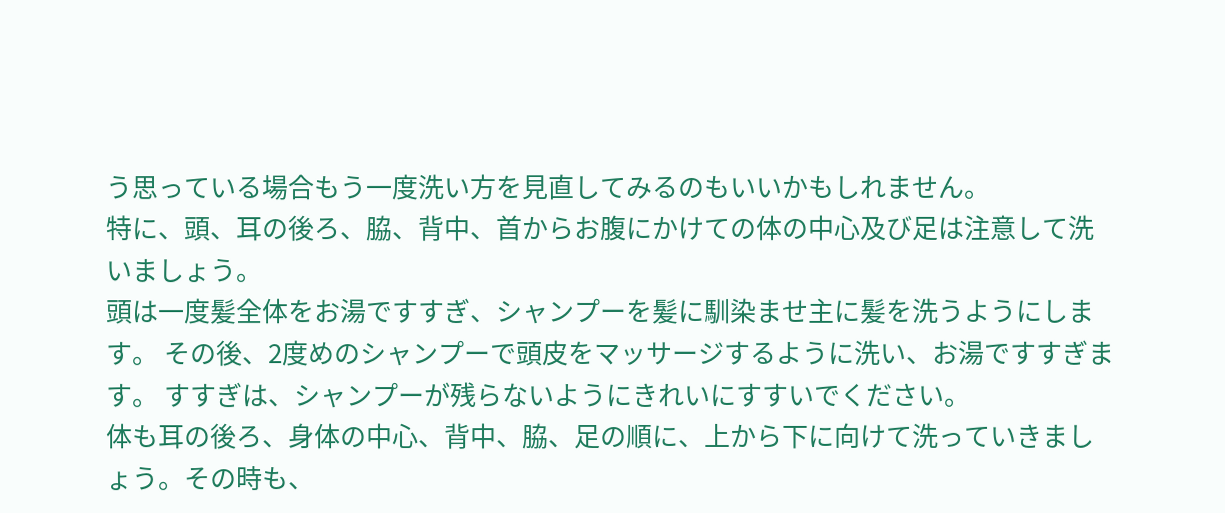う思っている場合もう一度洗い方を見直してみるのもいいかもしれません。
特に、頭、耳の後ろ、脇、背中、首からお腹にかけての体の中心及び足は注意して洗いましょう。
頭は一度髪全体をお湯ですすぎ、シャンプーを髪に馴染ませ主に髪を洗うようにします。 その後、2度めのシャンプーで頭皮をマッサージするように洗い、お湯ですすぎます。 すすぎは、シャンプーが残らないようにきれいにすすいでください。
体も耳の後ろ、身体の中心、背中、脇、足の順に、上から下に向けて洗っていきましょう。その時も、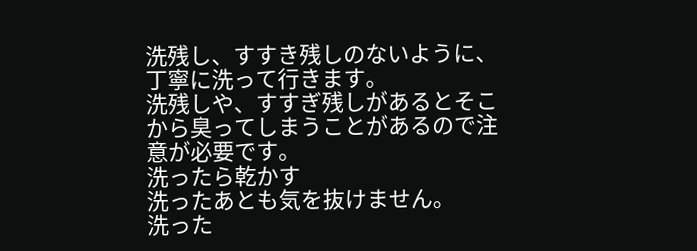洗残し、すすき残しのないように、丁寧に洗って行きます。
洗残しや、すすぎ残しがあるとそこから臭ってしまうことがあるので注意が必要です。
洗ったら乾かす
洗ったあとも気を抜けません。
洗った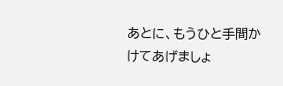あとに、もうひと手間かけてあげましょ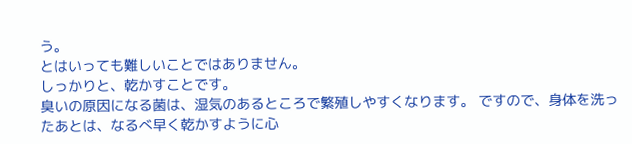う。
とはいっても難しいことではありません。
しっかりと、乾かすことです。
臭いの原因になる菌は、湿気のあるところで繁殖しやすくなります。 ですので、身体を洗ったあとは、なるべ早く乾かすように心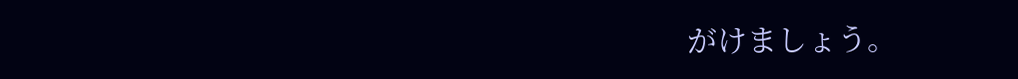がけましょう。